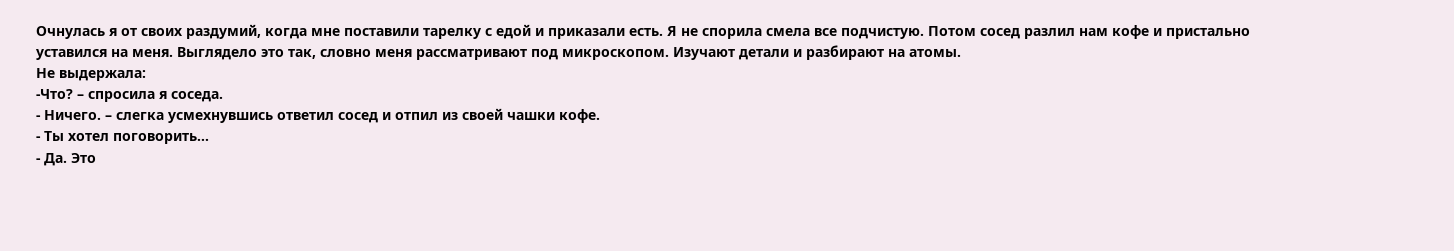Очнулась я от своих раздумий, когда мне поставили тарелку с едой и приказали есть. Я не спорила смела все подчистую. Потом сосед разлил нам кофе и пристально уставился на меня. Выглядело это так, словно меня рассматривают под микроскопом. Изучают детали и разбирают на атомы.
Не выдержала:
-Что? – спросила я соседа.
- Ничего. – слегка усмехнувшись ответил сосед и отпил из своей чашки кофе.
- Ты хотел поговорить…
- Да. Это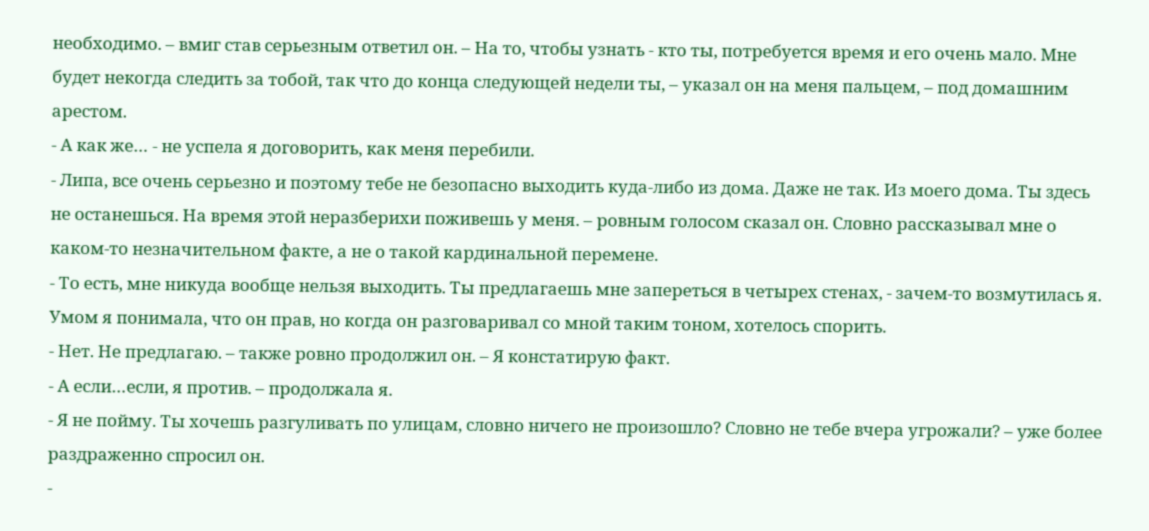необходимо. – вмиг став серьезным ответил он. – На то, чтобы узнать - кто ты, потребуется время и его очень мало. Мне будет некогда следить за тобой, так что до конца следующей недели ты, – указал он на меня пальцем, – под домашним арестом.
- А как же… - не успела я договорить, как меня перебили.
- Липа, все очень серьезно и поэтому тебе не безопасно выходить куда-либо из дома. Даже не так. Из моего дома. Ты здесь не останешься. На время этой неразберихи поживешь у меня. – ровным голосом сказал он. Словно рассказывал мне о каком-то незначительном факте, а не о такой кардинальной перемене.
- То есть, мне никуда вообще нельзя выходить. Ты предлагаешь мне запереться в четырех стенах, - зачем-то возмутилась я. Умом я понимала, что он прав, но когда он разговаривал со мной таким тоном, хотелось спорить.
- Нет. Не предлагаю. – также ровно продолжил он. – Я констатирую факт.
- А если…если, я против. – продолжала я.
- Я не пойму. Ты хочешь разгуливать по улицам, словно ничего не произошло? Словно не тебе вчера угрожали? – уже более раздраженно спросил он.
-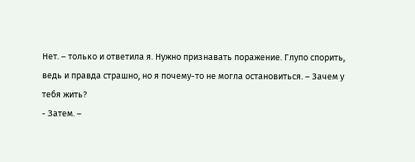Нет. – только и ответила я. Нужно признавать поражение. Глупо спорить, ведь и правда страшно, но я почему-то не могла остановиться. – Зачем у тебя жить?
- Затем. –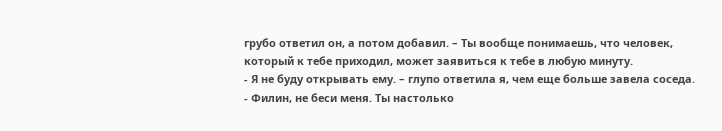грубо ответил он, а потом добавил. – Ты вообще понимаешь, что человек, который к тебе приходил, может заявиться к тебе в любую минуту.
- Я не буду открывать ему. – глупо ответила я, чем еще больше завела соседа.
- Филин, не беси меня. Ты настолько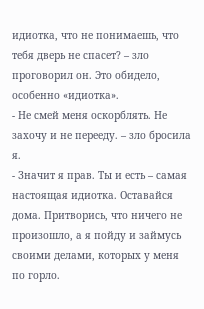идиотка, что не понимаешь, что тебя дверь не спасет? – зло проговорил он. Это обидело, особенно «идиотка».
- Не смей меня оскорблять. Не захочу и не перееду. – зло бросила я.
- Значит я прав. Ты и есть – самая настоящая идиотка. Оставайся дома. Притворись, что ничего не произошло, а я пойду и займусь своими делами, которых у меня по горло.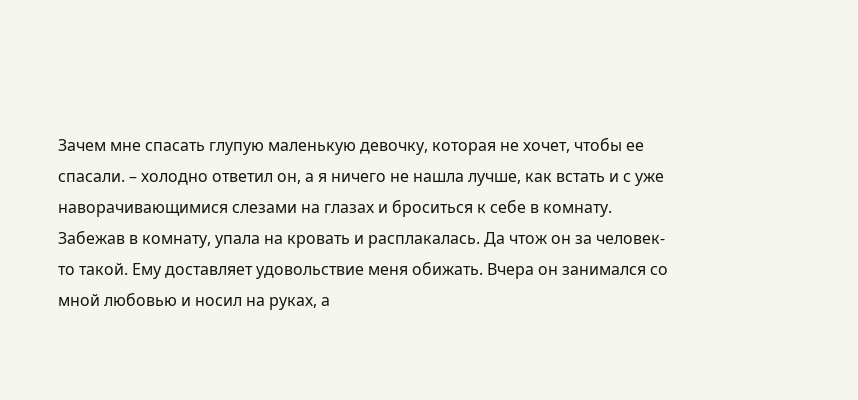Зачем мне спасать глупую маленькую девочку, которая не хочет, чтобы ее спасали. – холодно ответил он, а я ничего не нашла лучше, как встать и с уже наворачивающимися слезами на глазах и броситься к себе в комнату.
Забежав в комнату, упала на кровать и расплакалась. Да чтож он за человек-то такой. Ему доставляет удовольствие меня обижать. Вчера он занимался со мной любовью и носил на руках, а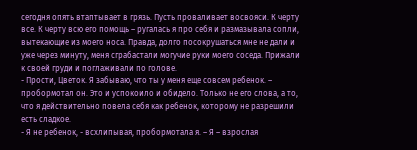сегодня опять втаптывает в грязь. Пусть проваливает восвояси. К черту все. К черту всю его помощь – ругалась я про себя и размазывала сопли, вытекающие из моего носа. Правда, долго посокрушаться мне не дали и уже через минуту, меня сграбастали могучие руки моего соседа. Прижали к своей груди и поглаживали по голове.
- Прости, Цветок. Я забываю, что ты у меня еще совсем ребенок. – пробормотал он. Это и успокоило и обидело. Только не его слова, а то, что я действительно повела себя как ребенок, которому не разрешили есть сладкое.
- Я не ребенок, - всхлипывая, пробормотала я. – Я – взрослая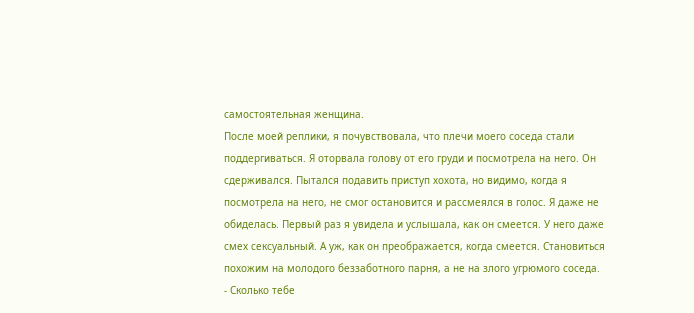самостоятельная женщина.
После моей реплики, я почувствовала, что плечи моего соседа стали поддергиваться. Я оторвала голову от его груди и посмотрела на него. Он сдерживался. Пытался подавить приступ хохота, но видимо, когда я посмотрела на него, не смог остановится и рассмеялся в голос. Я даже не обиделась. Первый раз я увидела и услышала, как он смеется. У него даже смех сексуальный. А уж, как он преображается, когда смеется. Становиться похожим на молодого беззаботного парня, а не на злого угрюмого соседа.
- Сколько тебе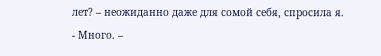лет? – неожиданно даже для сомой себя, спросила я.
- Много. –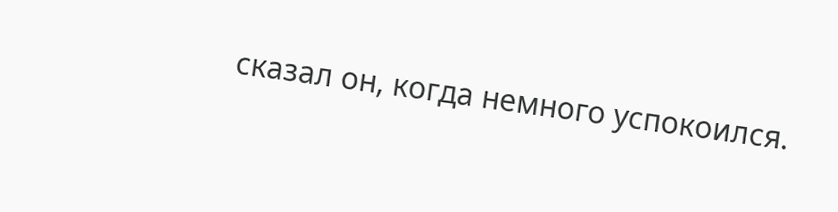сказал он, когда немного успокоился.